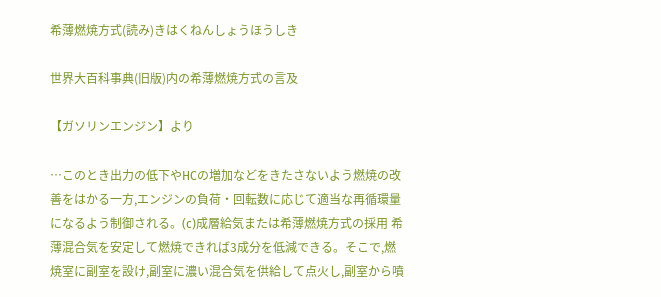希薄燃焼方式(読み)きはくねんしょうほうしき

世界大百科事典(旧版)内の希薄燃焼方式の言及

【ガソリンエンジン】より

…このとき出力の低下やHCの増加などをきたさないよう燃焼の改善をはかる一方,エンジンの負荷・回転数に応じて適当な再循環量になるよう制御される。(c)成層給気または希薄燃焼方式の採用 希薄混合気を安定して燃焼できれば3成分を低減できる。そこで,燃焼室に副室を設け,副室に濃い混合気を供給して点火し,副室から噴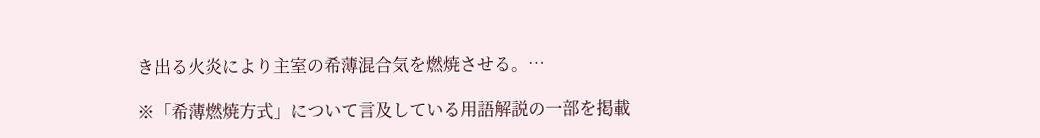き出る火炎により主室の希薄混合気を燃焼させる。…

※「希薄燃焼方式」について言及している用語解説の一部を掲載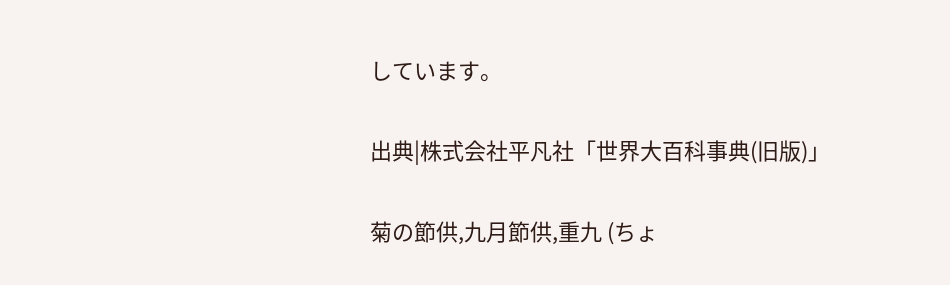しています。

出典|株式会社平凡社「世界大百科事典(旧版)」

菊の節供,九月節供,重九 (ちょ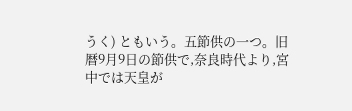うく) ともいう。五節供の一つ。旧暦9月9日の節供で,奈良時代より,宮中では天皇が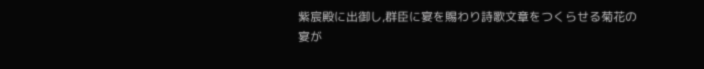紫宸殿に出御し,群臣に宴を賜わり詩歌文章をつくらせる菊花の宴が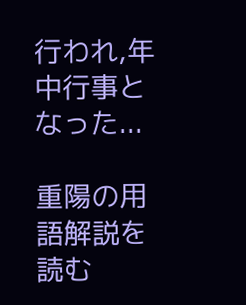行われ,年中行事となった...

重陽の用語解説を読む